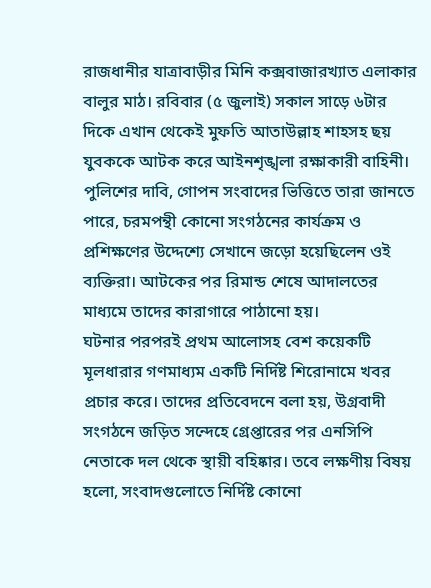রাজধানীর যাত্রাবাড়ীর মিনি কক্সবাজারখ্যাত এলাকার বালুর মাঠ। রবিবার (৫ জুলাই) সকাল সাড়ে ৬টার দিকে এখান থেকেই মুফতি আতাউল্লাহ শাহসহ ছয় যুবককে আটক করে আইনশৃঙ্খলা রক্ষাকারী বাহিনী। পুলিশের দাবি, গোপন সংবাদের ভিত্তিতে তারা জানতে পারে, চরমপন্থী কোনো সংগঠনের কার্যক্রম ও প্রশিক্ষণের উদ্দেশ্যে সেখানে জড়ো হয়েছিলেন ওই ব্যক্তিরা। আটকের পর রিমান্ড শেষে আদালতের মাধ্যমে তাদের কারাগারে পাঠানো হয়।
ঘটনার পরপরই প্রথম আলোসহ বেশ কয়েকটি মূলধারার গণমাধ্যম একটি নির্দিষ্ট শিরোনামে খবর প্রচার করে। তাদের প্রতিবেদনে বলা হয়, উগ্রবাদী সংগঠনে জড়িত সন্দেহে গ্রেপ্তারের পর এনসিপি নেতাকে দল থেকে স্থায়ী বহিষ্কার। তবে লক্ষণীয় বিষয় হলো, সংবাদগুলোতে নির্দিষ্ট কোনো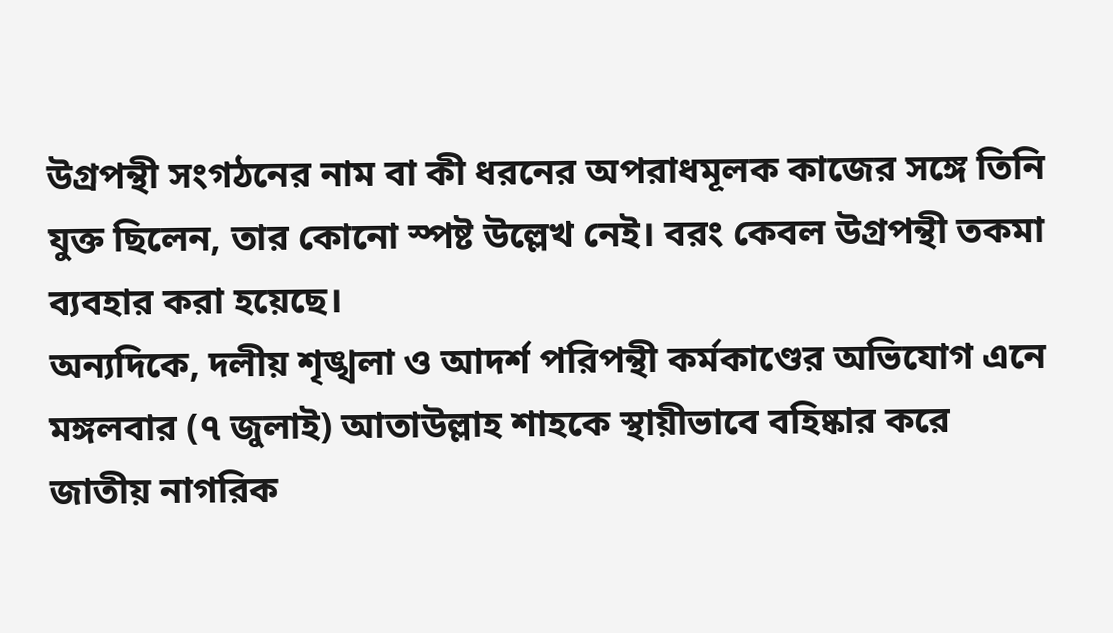উগ্রপন্থী সংগঠনের নাম বা কী ধরনের অপরাধমূলক কাজের সঙ্গে তিনি যুক্ত ছিলেন, তার কোনো স্পষ্ট উল্লেখ নেই। বরং কেবল উগ্রপন্থী তকমা ব্যবহার করা হয়েছে।
অন্যদিকে, দলীয় শৃঙ্খলা ও আদর্শ পরিপন্থী কর্মকাণ্ডের অভিযোগ এনে মঙ্গলবার (৭ জুলাই) আতাউল্লাহ শাহকে স্থায়ীভাবে বহিষ্কার করে জাতীয় নাগরিক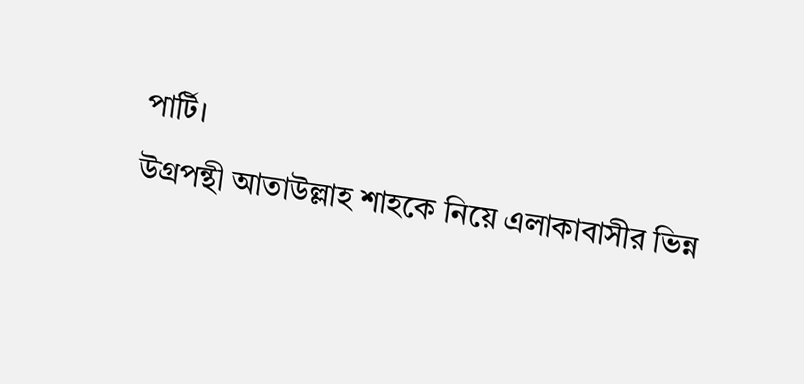পার্টি।
উগ্রপন্থী আতাউল্লাহ শাহকে নিয়ে এলাকাবাসীর ভিন্ন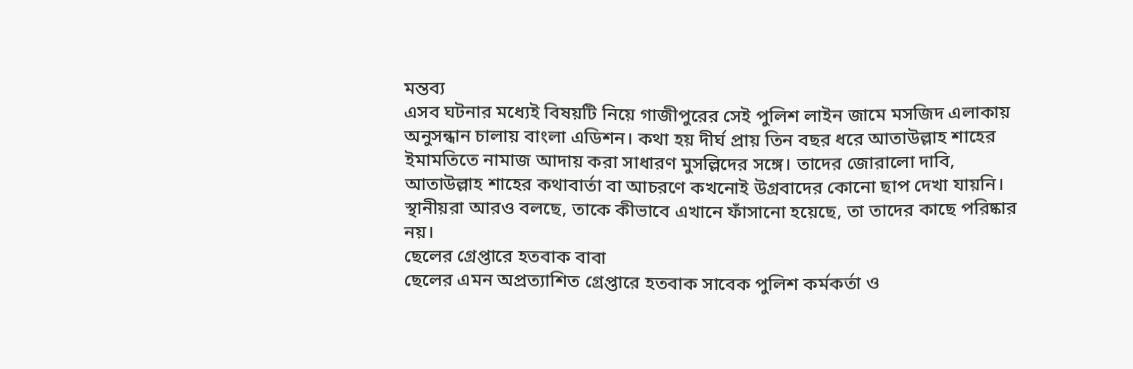মন্তব্য
এসব ঘটনার মধ্যেই বিষয়টি নিয়ে গাজীপুরের সেই পুলিশ লাইন জামে মসজিদ এলাকায় অনুসন্ধান চালায় বাংলা এডিশন। কথা হয় দীর্ঘ প্রায় তিন বছর ধরে আতাউল্লাহ শাহের ইমামতিতে নামাজ আদায় করা সাধারণ মুসল্লিদের সঙ্গে। তাদের জোরালো দাবি, আতাউল্লাহ শাহের কথাবার্তা বা আচরণে কখনোই উগ্রবাদের কোনো ছাপ দেখা যায়নি।
স্থানীয়রা আরও বলছে, তাকে কীভাবে এখানে ফাঁসানো হয়েছে, তা তাদের কাছে পরিষ্কার নয়।
ছেলের গ্রেপ্তারে হতবাক বাবা
ছেলের এমন অপ্রত্যাশিত গ্রেপ্তারে হতবাক সাবেক পুলিশ কর্মকর্তা ও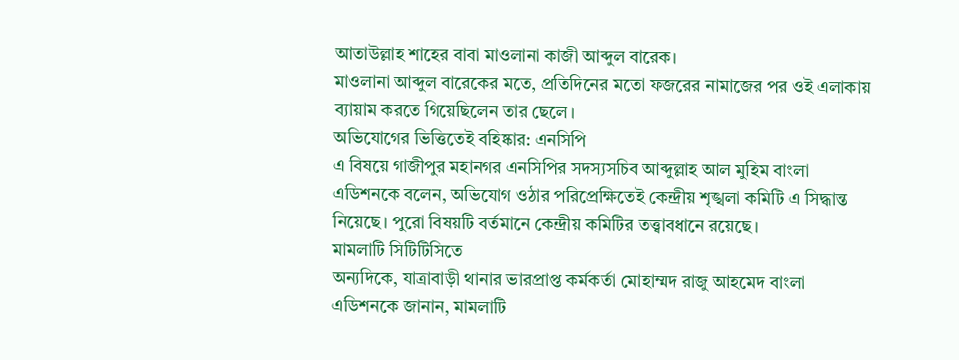আতাউল্লাহ শাহের বাবা মাওলানা কাজী আব্দুল বারেক।
মাওলানা আব্দুল বারেকের মতে, প্রতিদিনের মতো ফজরের নামাজের পর ওই এলাকায় ব্যায়াম করতে গিয়েছিলেন তার ছেলে।
অভিযোগের ভিত্তিতেই বহিষ্কার: এনসিপি
এ বিষয়ে গাজীপুর মহানগর এনসিপির সদস্যসচিব আব্দুল্লাহ আল মুহিম বাংলা এডিশনকে বলেন, অভিযোগ ওঠার পরিপ্রেক্ষিতেই কেন্দ্রীয় শৃঙ্খলা কমিটি এ সিদ্ধান্ত নিয়েছে। পুরো বিষয়টি বর্তমানে কেন্দ্রীয় কমিটির তত্ত্বাবধানে রয়েছে।
মামলাটি সিটিটিসিতে
অন্যদিকে, যাত্রাবাড়ী থানার ভারপ্রাপ্ত কর্মকর্তা মোহাম্মদ রাজু আহমেদ বাংলা এডিশনকে জানান, মামলাটি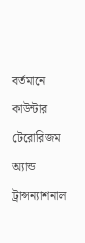বর্তমানে কাউন্টার টেরোরিজম অ্যান্ড ট্রান্সন্যাশনাল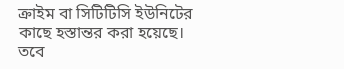ক্রাইম বা সিটিটিসি ইউনিটের কাছে হস্তান্তর করা হয়েছে।
তবে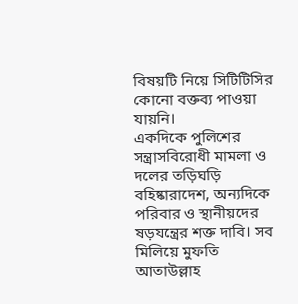বিষয়টি নিয়ে সিটিটিসির কোনো বক্তব্য পাওয়া যায়নি।
একদিকে পুলিশের সন্ত্রাসবিরোধী মামলা ও দলের তড়িঘড়ি বহিষ্কারাদেশ, অন্যদিকে পরিবার ও স্থানীয়দের ষড়যন্ত্রের শক্ত দাবি। সব মিলিয়ে মুফতি আতাউল্লাহ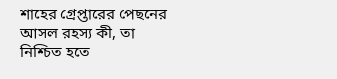শাহের গ্রেপ্তারের পেছনের আসল রহস্য কী, তা নিশ্চিত হতে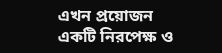এখন প্রয়োজন একটি নিরপেক্ষ ও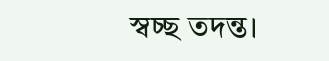স্বচ্ছ তদন্ত।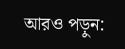আরও পড়ুন: